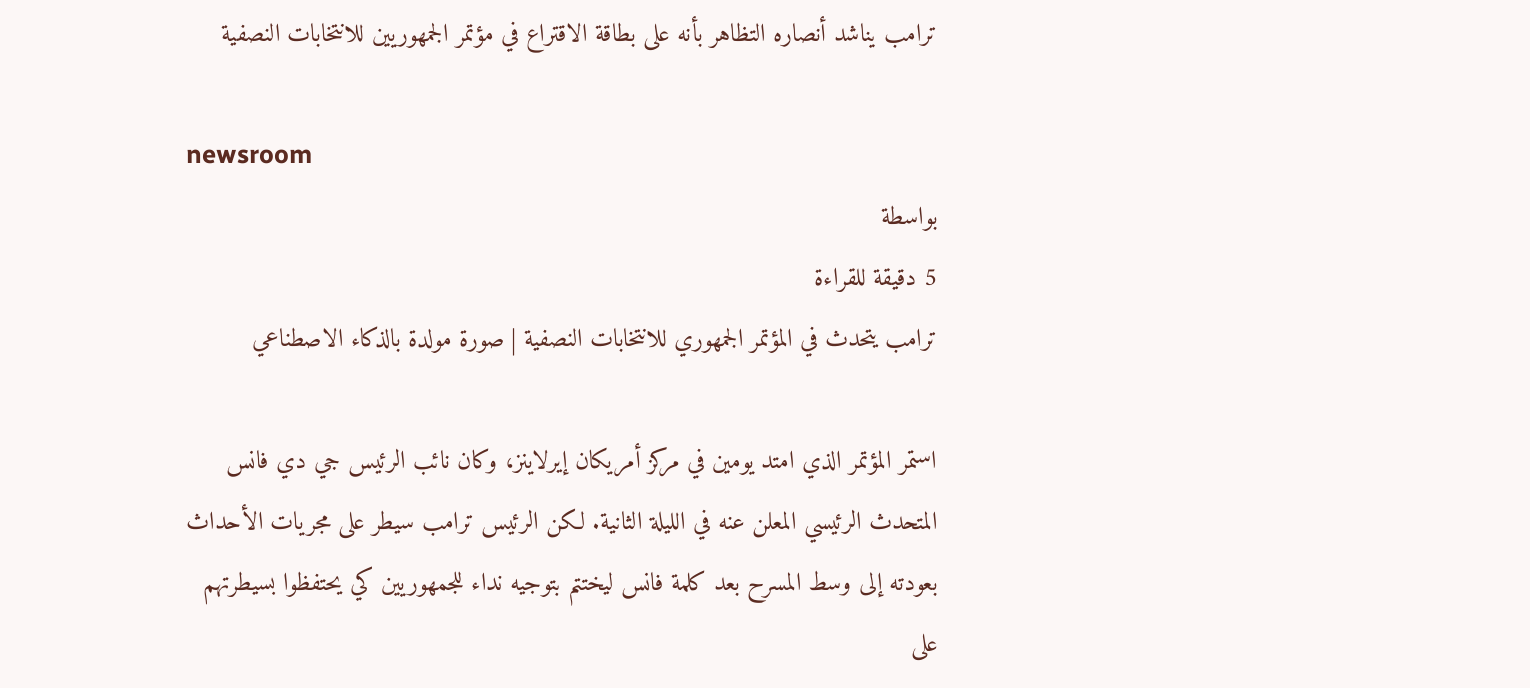ترامب يناشد أنصاره التظاهر بأنه على بطاقة الاقتراع في مؤتمر الجمهوريين للانتخابات النصفية

newsroom
بواسطة
5 دقيقة للقراءة
ترامب يتحدث في المؤتمر الجمهوري للانتخابات النصفية | صورة مولدة بالذكاء الاصطناعي

استمر المؤتمر الذي امتد يومين في مركز أمريكان إيرلاينز، وكان نائب الرئيس جي دي فانس المتحدث الرئيسي المعلن عنه في الليلة الثانية. لكن الرئيس ترامب سيطر على مجريات الأحداث بعودته إلى وسط المسرح بعد كلمة فانس ليختتم بتوجيه نداء للجمهوريين كي يحتفظوا بسيطرتهم على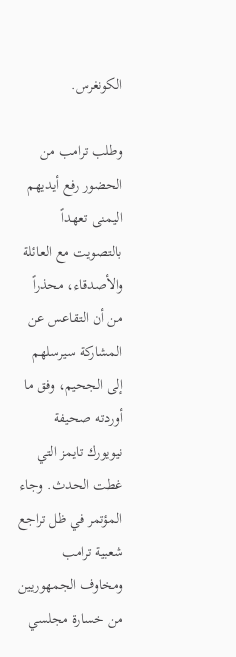الكونغرس.

وطلب ترامب من الحضور رفع أيديهم اليمنى تعهداً بالتصويت مع العائلة والأصدقاء، محذراً من أن التقاعس عن المشاركة سيرسلهم إلى الجحيم، وفق ما أوردته صحيفة نيويورك تايمز التي غطت الحدث. وجاء المؤتمر في ظل تراجع شعبية ترامب ومخاوف الجمهوريين من خسارة مجلسي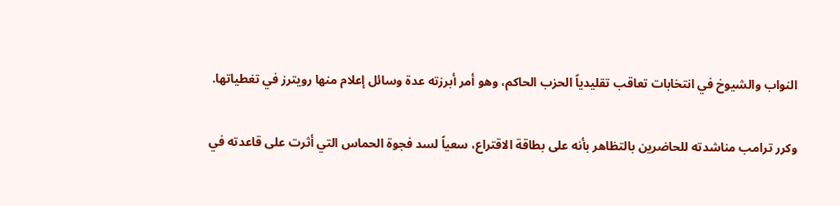النواب والشيوخ في انتخابات تعاقب تقليدياً الحزب الحاكم، وهو أمر أبرزته عدة وسائل إعلام منها رويترز في تغطياتها.

وكرر ترامب مناشدته للحاضرين بالتظاهر بأنه على بطاقة الاقتراع، سعياً لسد فجوة الحماس التي أثرت على قاعدته في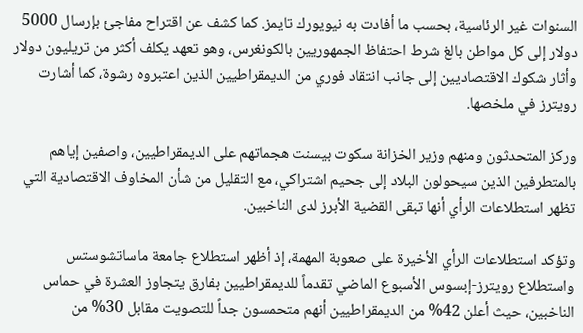السنوات غير الرئاسية، بحسب ما أفادت به نيويورك تايمز. كما كشف عن اقتراح مفاجئ بإرسال 5000 دولار إلى كل مواطن بالغ شرط احتفاظ الجمهوريين بالكونغرس، وهو تعهد يكلف أكثر من تريليون دولار وأثار شكوك الاقتصاديين إلى جانب انتقاد فوري من الديمقراطيين الذين اعتبروه رشوة، كما أشارت رويترز في ملخصها.

وركز المتحدثون ومنهم وزير الخزانة سكوت بيسنت هجماتهم على الديمقراطيين، واصفين إياهم بالمتطرفين الذين سيحولون البلاد إلى جحيم اشتراكي، مع التقليل من شأن المخاوف الاقتصادية التي تظهر استطلاعات الرأي أنها تبقى القضية الأبرز لدى الناخبين.

وتؤكد استطلاعات الرأي الأخيرة على صعوبة المهمة، إذ أظهر استطلاع جامعة ماساتشوستس واستطلاع رويترز-إبسوس الأسبوع الماضي تقدماً للديمقراطيين بفارق يتجاوز العشرة في حماس الناخبين، حيث أعلن 42% من الديمقراطيين أنهم متحمسون جداً للتصويت مقابل 30% من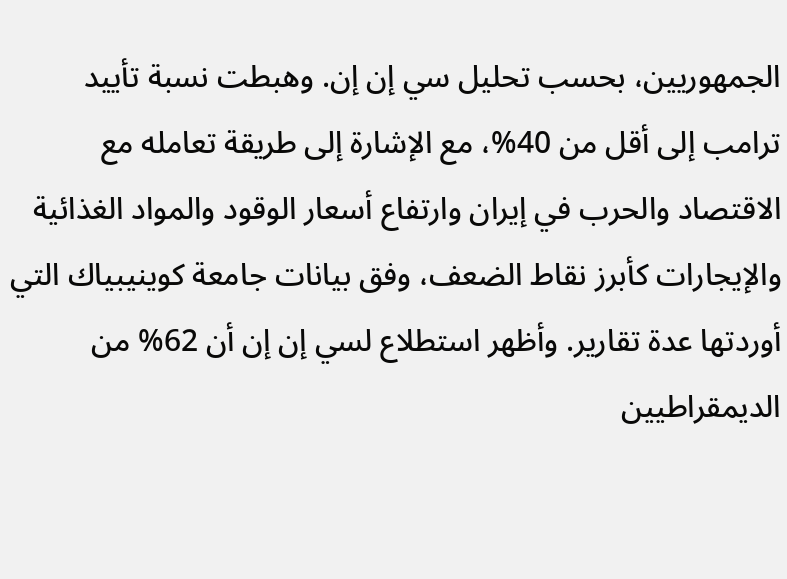الجمهوريين، بحسب تحليل سي إن إن. وهبطت نسبة تأييد ترامب إلى أقل من 40%، مع الإشارة إلى طريقة تعامله مع الاقتصاد والحرب في إيران وارتفاع أسعار الوقود والمواد الغذائية والإيجارات كأبرز نقاط الضعف، وفق بيانات جامعة كوينيبياك التي أوردتها عدة تقارير. وأظهر استطلاع لسي إن إن أن 62% من الديمقراطيين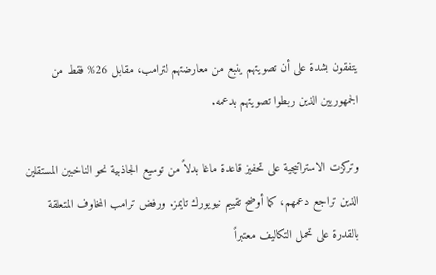يتفقون بشدة على أن تصويتهم ينبع من معارضتهم لترامب، مقابل 26% فقط من الجمهوريين الذين ربطوا تصويتهم بدعمه.

وتركزت الاستراتيجية على تحفيز قاعدة ماغا بدلاً من توسيع الجاذبية نحو الناخبين المستقلين الذين تراجع دعمهم، كما أوضح تقييم نيويورك تايمز. ورفض ترامب المخاوف المتعلقة بالقدرة على تحمل التكاليف معتبراً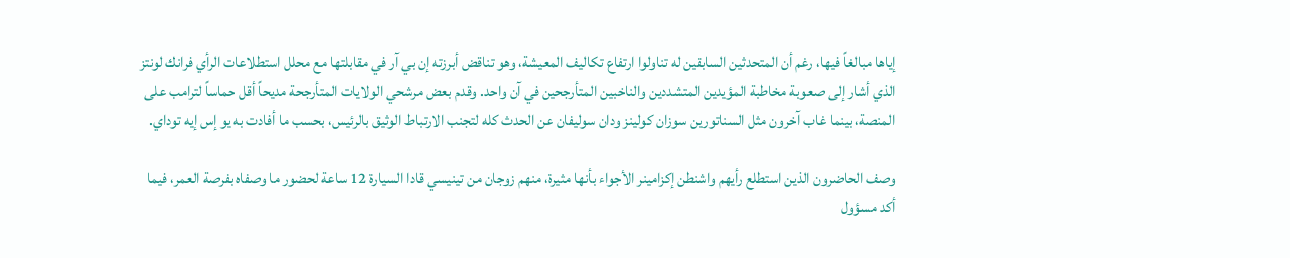إياها مبالغاً فيها، رغم أن المتحدثين السابقين له تناولوا ارتفاع تكاليف المعيشة، وهو تناقض أبرزته إن بي آر في مقابلتها مع محلل استطلاعات الرأي فرانك لونتز الذي أشار إلى صعوبة مخاطبة المؤيدين المتشددين والناخبين المتأرجحين في آن واحد. وقدم بعض مرشحي الولايات المتأرجحة مديحاً أقل حماساً لترامب على المنصة، بينما غاب آخرون مثل السناتورين سوزان كولينز ودان سوليفان عن الحدث كله لتجنب الارتباط الوثيق بالرئيس، بحسب ما أفادت به يو إس إيه توداي.

وصف الحاضرون الذين استطلع رأيهم واشنطن إكزامينر الأجواء بأنها مثيرة، منهم زوجان من تينيسي قادا السيارة 12 ساعة لحضور ما وصفاه بفرصة العمر، فيما أكد مسؤول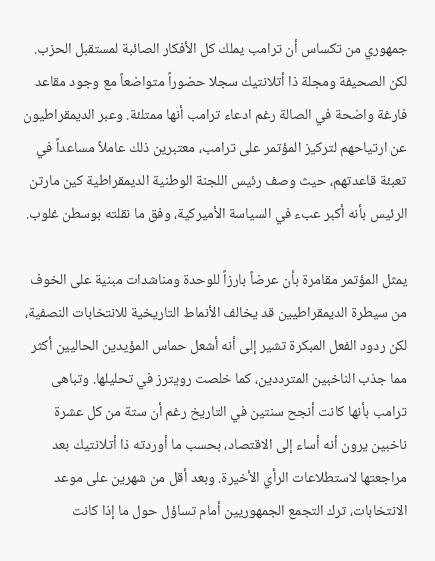جمهوري من تكساس أن ترامب يملك كل الأفكار الصائبة لمستقبل الحزب. لكن الصحيفة ومجلة ذا أتلانتيك سجلا حضوراً متواضعاً مع وجود مقاعد فارغة واضحة في الصالة رغم ادعاء ترامب أنها ممتلئة. وعبر الديمقراطيون عن ارتياحهم لتركيز المؤتمر على ترامب، معتبرين ذلك عاملاً مساعداً في تعبئة قاعدتهم، حيث وصف رئيس اللجنة الوطنية الديمقراطية كين مارتن الرئيس بأنه أكبر عبء في السياسة الأميركية، وفق ما نقلته بوسطن غلوب.

يمثل المؤتمر مقامرة بأن عرضاً بارزاً للوحدة ومناشدات مبنية على الخوف من سيطرة الديمقراطيين قد يخالف الأنماط التاريخية للانتخابات النصفية، لكن ردود الفعل المبكرة تشير إلى أنه أشعل حماس المؤيدين الحاليين أكثر مما جذب الناخبين المترددين، كما خلصت رويترز في تحليلها. وتباهى ترامب بأنها كانت أنجح سنتين في التاريخ رغم أن ستة من كل عشرة ناخبين يرون أنه أساء إلى الاقتصاد، بحسب ما أوردته ذا أتلانتيك بعد مراجعتها لاستطلاعات الرأي الأخيرة. وبعد أقل من شهرين على موعد الانتخابات، ترك التجمع الجمهوريين أمام تساؤل حول ما إذا كانت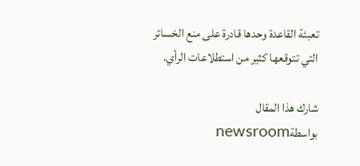تعبئة القاعدة وحدها قادرة على منع الخسائر التي تتوقعها كثير من استطلاعات الرأي.

شارك هذا المقال
بواسطةnewsroom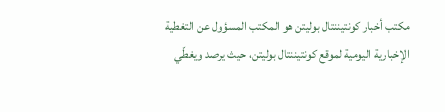مكتب أخبار كونتيننتال بوليتن هو المكتب المسؤول عن التغطية الإخبارية اليومية لموقع كونتيننتال بوليتن، حيث يرصد ويغطّي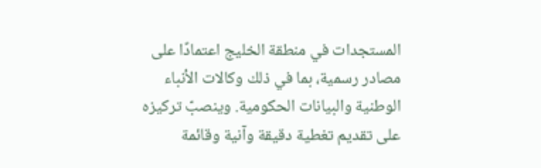المستجدات في منطقة الخليج اعتمادًا على مصادر رسمية، بما في ذلك وكالات الأنباء الوطنية والبيانات الحكومية. وينصبّ تركيزه على تقديم تغطية دقيقة وآنية وقائمة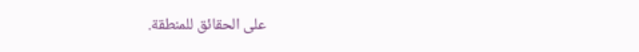على الحقائق للمنطقة.